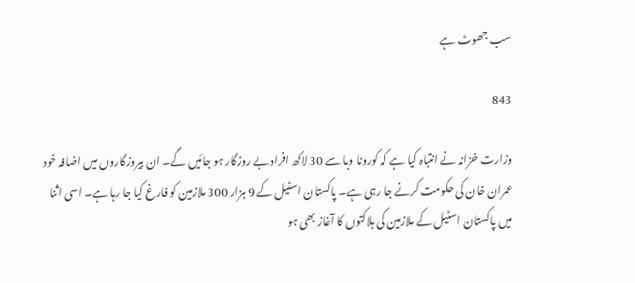سب جھوٹ ہے

843

وزارت خزانہ نے انتباہ کیا ہے کہ کورونا وبا سے 30 لاکھ افراد بے روزگار ہو جائیں گے۔ ان بیروزگاروں میں اضافہ خود عمران خان کی حکومت کرنے جا رہی ہے۔ پاکستان اسٹیل کے 9 ہزار 300 ملازمین کو فارغ کیا جا رہا ہے۔ اسی اثنا میں پاکستان اسٹیل کے ملازمین کی ہلاکتوں کا آغاز بھی ہو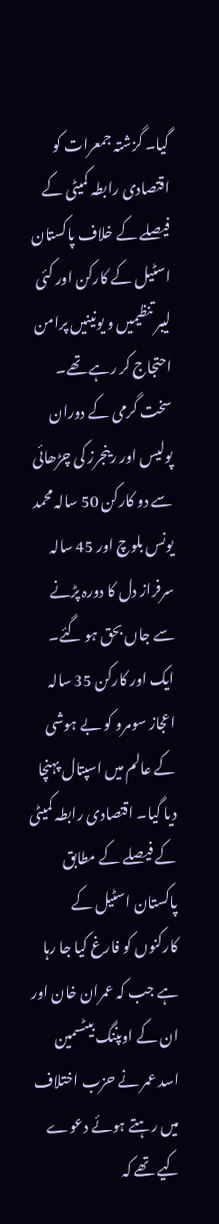گیا۔ گزشتہ جمعرات کو اقتصادی رابطہ کمیٹی کے فیصلے کے خلاف پاکستان اسٹیل کے کارکن اور کئی لیبر تنظیمیں و یونینیں پرامن احتجاج کر رہے تھے۔ سخت گرمی کے دوران پولیس اور رینجرز کی چڑھائی سے دو کارکن 50 سالہ محمد یونس بلوچ اور 45 سالہ سرفراز دل کا دورہ پڑنے سے جاں بحق ہو گئے۔ ایک اور کارکن 35 سالہ اعجاز سومرو کو بے ہوشی کے عالم میں اسپتال پہنچا دیا گیا۔ اقتصادی رابطہ کمیٹی کے فیصلے کے مطابق پاکستان اسٹیل کے کارکنوں کو فارغ کیا جا رہا ہے جب کہ عمران خان اور ان کے اوپننگ بیٹسمین اسد عمر نے حزب اختلاف میں رہتے ہوئے دعوے کیے تھے کہ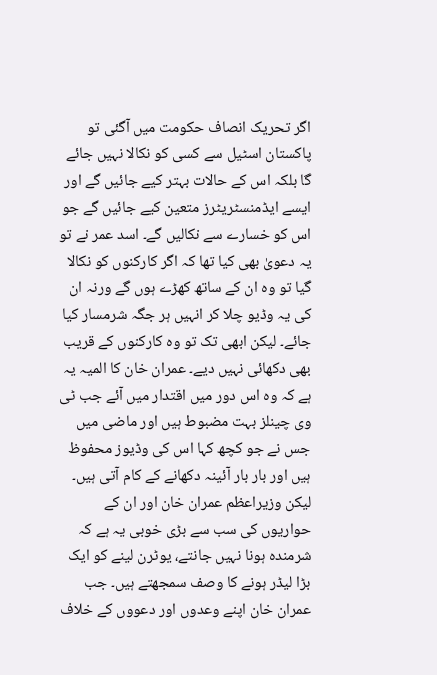اگر تحریک انصاف حکومت میں آگئی تو پاکستان اسٹیل سے کسی کو نکالا نہیں جائے گا بلکہ اس کے حالات بہتر کیے جائیں گے اور ایسے ایڈمنسٹریٹرز متعین کیے جائیں گے جو اس کو خسارے سے نکالیں گے۔ اسد عمر نے تو یہ دعویٰ بھی کیا تھا کہ اگر کارکنوں کو نکالا گیا تو وہ ان کے ساتھ کھڑے ہوں گے ورنہ ان کی یہ وڈیو چلا کر انہیں ہر جگہ شرمسار کیا جائے۔ لیکن ابھی تک تو وہ کارکنوں کے قریب بھی دکھائی نہیں دیے۔ عمران خان کا المیہ یہ ہے کہ وہ اس دور میں اقتدار میں آئے جب ٹی وی چینلز بہت مضبوط ہیں اور ماضی میں جس نے جو کچھ کہا اس کی وڈیوز محفوظ ہیں اور بار بار آئینہ دکھانے کے کام آتی ہیں۔ لیکن وزیراعظم عمران خان اور ان کے حواریوں کی سب سے بڑی خوبی یہ ہے کہ شرمندہ ہونا نہیں جانتے، یوٹرن لینے کو ایک بڑا لیڈر ہونے کا وصف سمجھتے ہیں۔ جب عمران خان اپنے وعدوں اور دعووں کے خلاف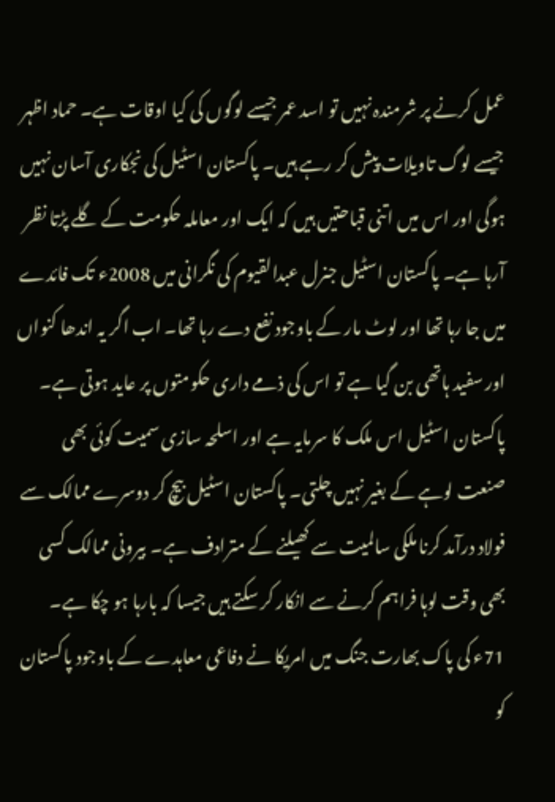عمل کرنے پر شرمندہ نہیں تو اسد عمر جیسے لوگوں کی کیا اوقات ہے۔ حماد اظہر جیسے لوگ تاویلات پیش کر رہے ہیں۔ پاکستان اسٹیل کی نجکاری آسان نہیں ہوگی اور اس میں اتنی قباحتیں ہیں کہ ایک اور معاملہ حکومت کے گلے پڑتا نظر آرہا ہے۔ پاکستان اسٹیل جنرل عبدالقیوم کی نگرانی میں 2008ء تک فائدے میں جا رہا تھا اور لوٹ مار کے باوجود نفع دے رہا تھا۔ اب اگر یہ اندھا کنواں اور سفید ہاتھی بن گیا ہے تو اس کی ذمے داری حکومتوں پر عاید ہوتی ہے۔ پاکستان اسٹیل اس ملک کا سرمایہ ہے اور اسلحہ سازی سمیت کوئی بھی صنعت لوہے کے بغیر نہیں چلتی۔ پاکستان اسٹیل بیچ کر دوسرے ممالک سے فولاد درآمد کرنا ملکی سالمیت سے کھیلنے کے مترادف ہے۔ بیرونی ممالک کسی بھی وقت لوہا فراہم کرنے سے انکار کر سکتے ہیں جیسا کہ بارہا ہو چکا ہے۔ 71ء کی پاک بھارت جنگ میں امریکا نے دفاعی معاہدے کے باوجود پاکستان کو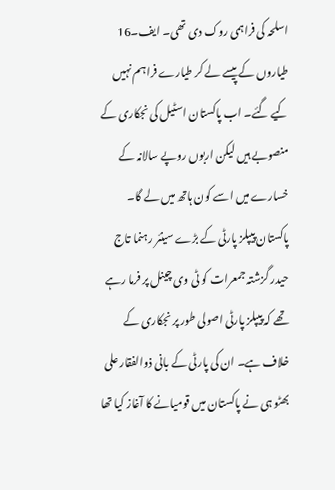اسلحہ کی فراہمی روک دی تھی۔ ایف۔16 طیاروں کے پیسے لے کر طیارے فراہم نہیں کیے گئے۔ اب پاکستان اسٹیل کی نجکاری کے منصوبے ہیں لیکن اربوں روپے سالانہ کے خسارے میں اسے کون ہاتھ میں لے گا۔ پاکستان پیپلز پارٹی کے بڑے سینئر رہنما تاج حیدر گزشتہ جمعرات کو ٹی وی چینل پر فرما رہے تھے کہ پیپلز پارٹی اصولی طور پر نجکاری کے خلاف ہے۔ ان کی پارٹی کے بانی ذوالفقار علی بھٹو ہی نے پاکستان میں قومیانے کا آغاز کیا تھا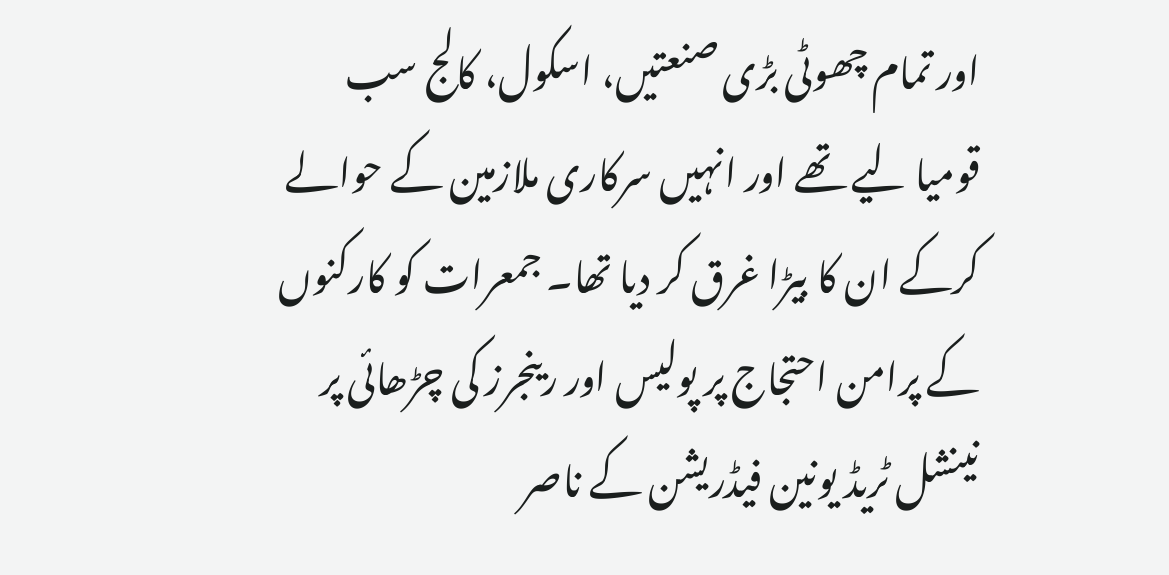اور تمام چھوٹی بڑی صنعتیں، اسکول، کالج سب قومیا لیے تھے اور انہیں سرکاری ملازمین کے حوالے کرکے ان کا بیڑا غرق کر دیا تھا۔ جمعرات کو کارکنوں کے پرامن احتجاج پر پولیس اور رینجرز کی چڑھائی پر نینشل ٹریڈ یونین فیڈریشن کے ناصر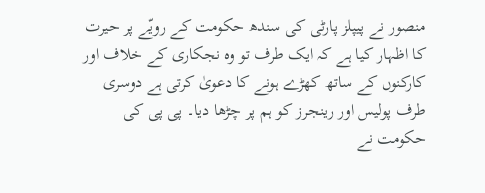منصور نے پیپلز پارٹی کی سندھ حکومت کے رویّے پر حیرت کا اظہار کیا ہے کہ ایک طرف تو وہ نجکاری کے خلاف اور کارکنوں کے ساتھ کھڑے ہونے کا دعویٰ کرتی ہے دوسری طرف پولیس اور رینجرز کو ہم پر چڑھا دیا۔ پی پی کی حکومت نے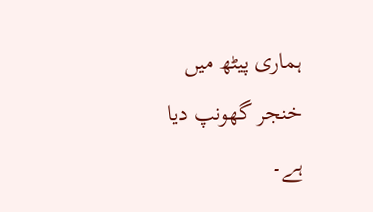ہماری پیٹھ میں خنجر گھونپ دیا ہے۔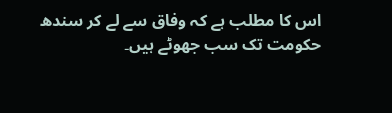اس کا مطلب ہے کہ وفاق سے لے کر سندھ حکومت تک سب جھوٹے ہیں۔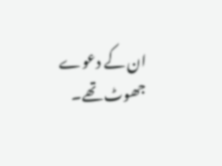ان کے دعوے جھوٹ تھے۔